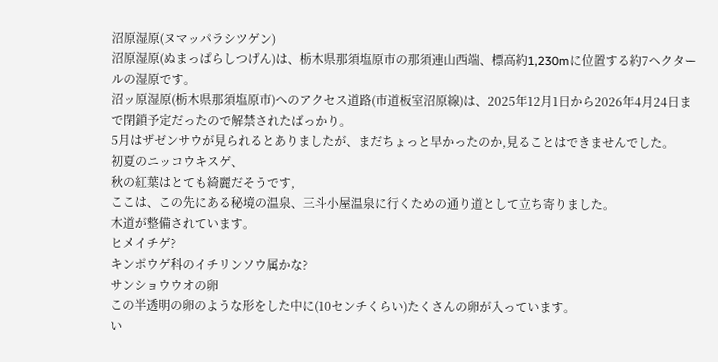沼原湿原(ヌマッパラシツゲン)
沼原湿原(ぬまっぱらしつげん)は、栃木県那須塩原市の那須連山西端、標高約1,230mに位置する約7ヘクタールの湿原です。
沼ッ原湿原(栃木県那須塩原市)へのアクセス道路(市道板室沼原線)は、2025年12月1日から2026年4月24日まで閉鎖予定だったので解禁されたばっかり。
5月はザゼンサウが見られるとありましたが、まだちょっと早かったのか,見ることはできませんでした。
初夏のニッコウキスゲ、
秋の紅葉はとても綺麗だそうです,
ここは、この先にある秘境の温泉、三斗小屋温泉に行くための通り道として立ち寄りました。
木道が整備されています。
ヒメイチゲ?
キンポウゲ科のイチリンソウ属かな?
サンショウウオの卵
この半透明の卵のような形をした中に(10センチくらい)たくさんの卵が入っています。
い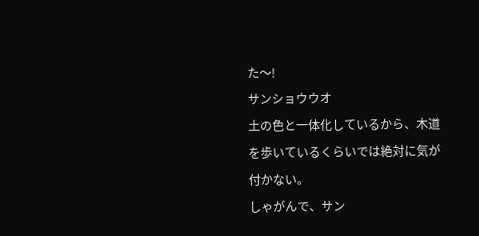た〜!
サンショウウオ
土の色と一体化しているから、木道を歩いているくらいでは絶対に気が付かない。
しゃがんで、サン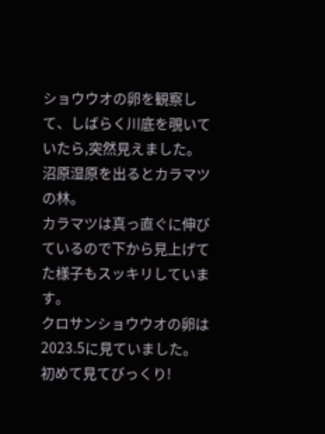ショウウオの卵を観察して、しばらく川底を覗いていたら,突然見えました。
沼原湿原を出るとカラマツの林。
カラマツは真っ直ぐに伸びているので下から見上げてた様子もスッキリしています。
クロサンショウウオの卵は2023.5に見ていました。
初めて見てびっくり!